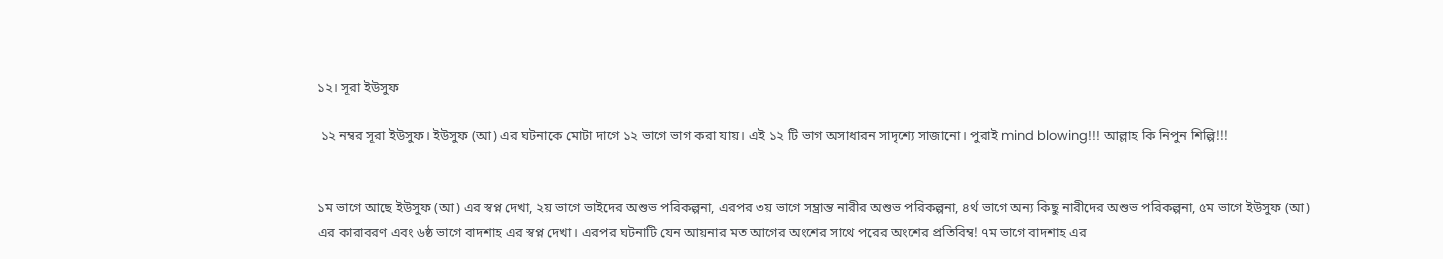১২। সূরা ইউসুফ

 ১২ নম্বর সূরা ইউসুফ। ইউসুফ (আ) এর ঘটনাকে মোটা দাগে ১২ ভাগে ভাগ করা যায়। এই ১২ টি ভাগ অসাধারন সাদৃশ্যে সাজানো। পুরাই mind blowing!!! আল্লাহ কি নিপুন শিল্পি!!!


১ম ভাগে আছে ইউসুফ (আ) এর স্বপ্ন দেখা, ২য় ভাগে ভাইদের অশুভ পরিকল্পনা, এরপর ৩য় ভাগে সম্ভ্রান্ত নারীর অশুভ পরিকল্পনা, ৪র্থ ভাগে অন্য কিছু নারীদের অশুভ পরিকল্পনা, ৫ম ভাগে ইউসুফ (আ) এর কারাবরণ এবং ৬ষ্ঠ ভাগে বাদশাহ এর স্বপ্ন দেখা। এরপর ঘটনাটি যেন আয়নার মত আগের অংশের সাথে পরের অংশের প্রতিবিম্ব! ৭ম ভাগে বাদশাহ এর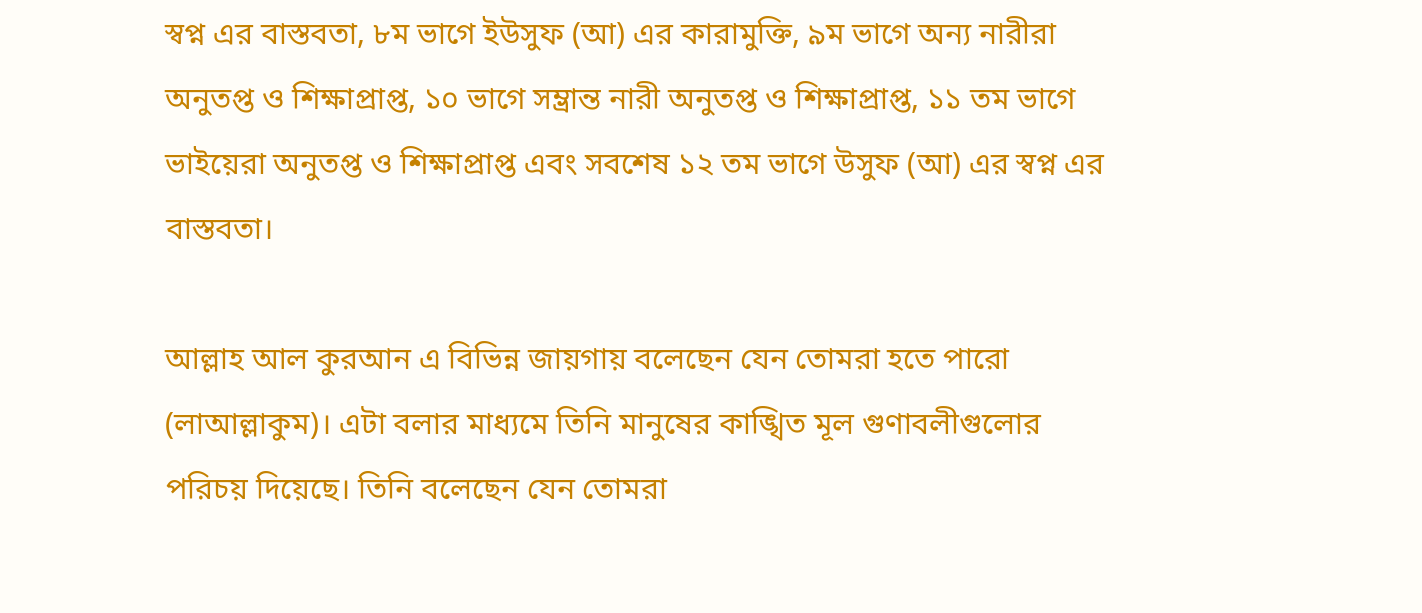স্বপ্ন এর বাস্তবতা, ৮ম ভাগে ইউসুফ (আ) এর কারামুক্তি, ৯ম ভাগে অন্য নারীরা অনুতপ্ত ও শিক্ষাপ্রাপ্ত, ১০ ভাগে সম্ভ্রান্ত নারী অনুতপ্ত ও শিক্ষাপ্রাপ্ত, ১১ তম ভাগে ভাইয়েরা অনুতপ্ত ও শিক্ষাপ্রাপ্ত এবং সবশেষ ১২ তম ভাগে উসুফ (আ) এর স্বপ্ন এর বাস্তবতা।

আল্লাহ আল কুরআন এ বিভিন্ন জায়গায় বলেছেন যেন তোমরা হতে পারো (লাআল্লাকুম)। এটা বলার মাধ্যমে তিনি মানুষের কাঙ্খিত মূল গুণাবলীগুলোর পরিচয় দিয়েছে। তিনি বলেছেন যেন তোমরা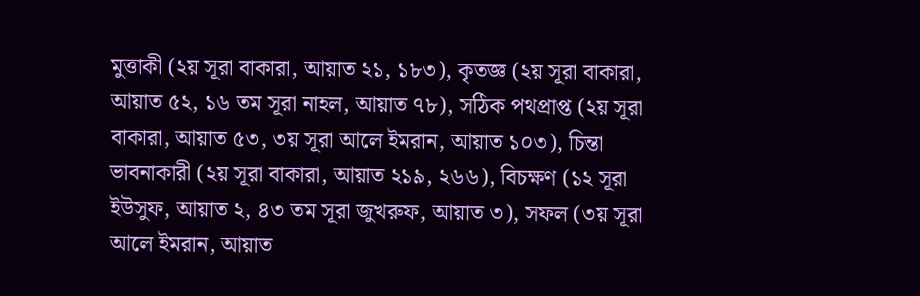মুত্তাকী (২য় সূরা বাকারা, আয়াত ২১, ১৮৩), কৃতজ্ঞ (২য় সূরা বাকারা, আয়াত ৫২, ১৬ তম সূরা নাহল, আয়াত ৭৮), সঠিক পথপ্রাপ্ত (২য় সূরা বাকারা, আয়াত ৫৩, ৩য় সূরা আলে ইমরান, আয়াত ১০৩), চিন্তা ভাবনাকারী (২য় সূরা বাকারা, আয়াত ২১৯, ২৬৬), বিচক্ষণ (১২ সূরা ইউসুফ, আয়াত ২, ৪৩ তম সূরা জুখরুফ, আয়াত ৩), সফল (৩য় সূরা আলে ইমরান, আয়াত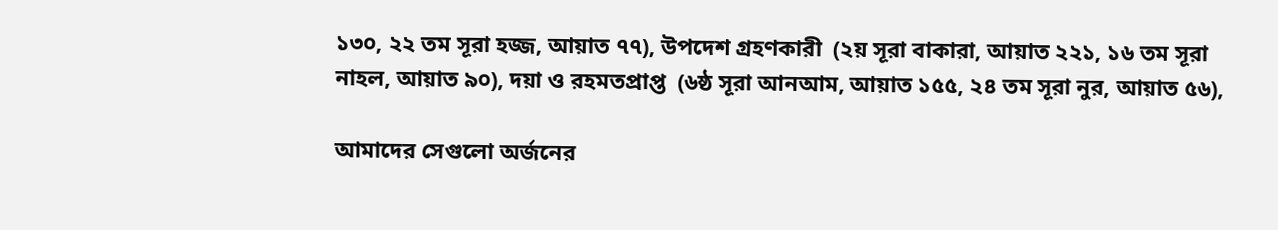১৩০, ২২ তম সূরা হজ্জ, আয়াত ৭৭), উপদেশ গ্রহণকারী  (২য় সূরা বাকারা, আয়াত ২২১, ১৬ তম সূরা নাহল, আয়াত ৯০), দয়া ও রহমতপ্রাপ্ত  (৬ষ্ঠ সূরা আনআম, আয়াত ১৫৫, ২৪ তম সূরা নুর, আয়াত ৫৬),

আমাদের সেগুলো অর্জনের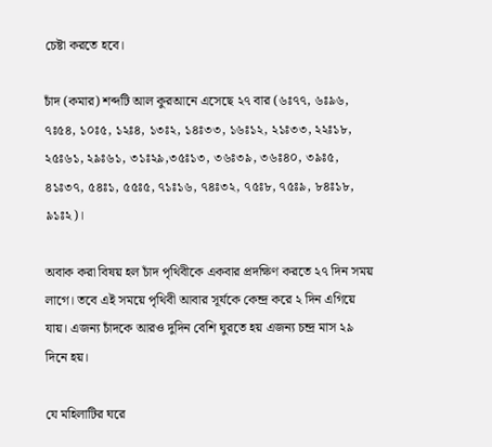চেষ্টা করতে হবে।

চাঁদ (কমার) শব্দটি আল কুরআনে এসেছে ২৭ বার (৬ঃ৭৭, ৬ঃ৯৬, ৭ঃ৫৪, ১০ঃ৫, ১২ঃ৪, ১৩ঃ২, ১৪ঃ৩৩, ১৬ঃ১২, ২১ঃ৩৩, ২২ঃ১৮, ২৫ঃ৬১, ২৯ঃ৬১, ৩১ঃ২৯,৩৫ঃ১৩, ৩৬ঃ৩৯, ৩৬ঃ৪০, ৩৯ঃ৫, ৪১ঃ৩৭, ৫৪ঃ১, ৫৫ঃ৫, ৭১ঃ১৬, ৭৪ঃ৩২, ৭৫ঃ৮, ৭৫ঃ৯, ৮৪ঃ১৮, ৯১ঃ২)।

অবাক করা বিষয় হল চাঁদ পৃথিবীকে একবার প্রদক্ষিণ করতে ২৭ দিন সময় লাগে। তবে এই সময়ে পৃথিবী আবার সূর্যকে কেন্দ্র করে ২ দিন এগিয়ে যায়। এজন্য চাঁদকে আরও দুদিন বেশি ঘুরতে হয় এজন্য চন্দ্র মাস ২৯ দিনে হয়।

যে মহিলাটির ঘরে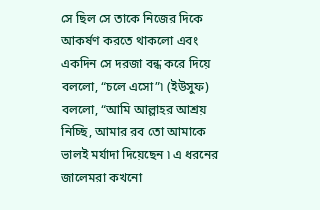সে ছিল সে তাকে নিজের দিকে আকর্ষণ করতে থাকলো এবং একদিন সে দরজা বন্ধ করে দিয়ে বললো, “চলে এসো”৷ (ইউসুফ) বললো, “আমি আল্লাহর আশ্রয় নিচ্ছি, আমার রব তো আমাকে ভালই মর্যাদা দিয়েছেন ৷ এ ধরনের জালেমরা কখনো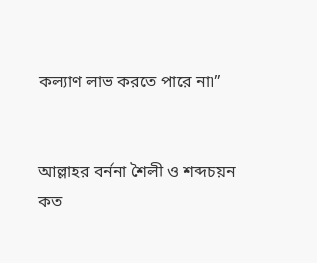কল্যাণ লাভ করতে পারে না৷”


আল্লাহর বর্ননা শৈলী ও শব্দচয়ন কত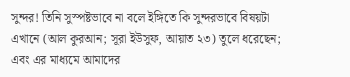সুন্দর! তিনি সুস্পষ্টভাবে না বলে ইঙ্গিতে কি সুন্দরভাবে বিষয়টা এখানে (আল কুরআন; সূরা ইউসুফ, আয়াত ২৩) তুলে ধরেছেন; এবং এর মাধ্যমে আমাদের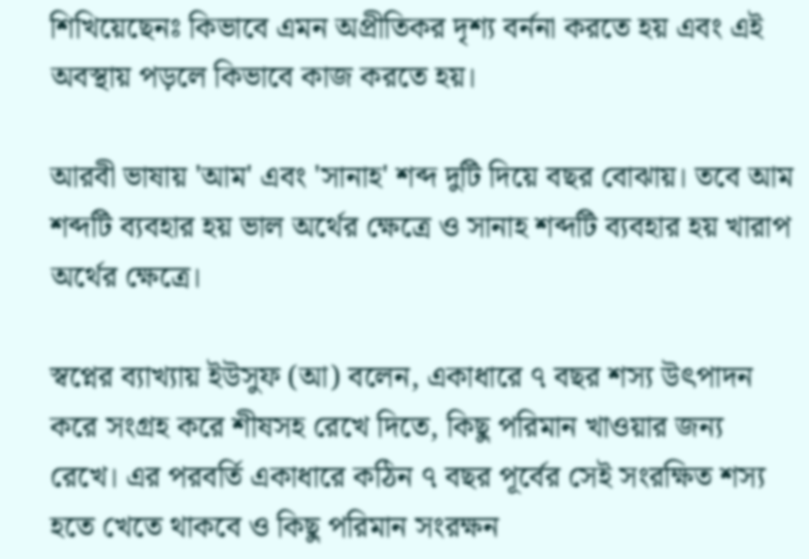শিখিয়েছেনঃ কিভাবে এমন অপ্রীতিকর দৃশ্য বর্ননা করতে হয় এবং এই অবস্থায় পড়লে কিভাবে কাজ করতে হয়।

আরবী ভাষায় 'আম' এবং 'সানাহ' শব্দ দুটি দিয়ে বছর বোঝায়। তবে আম শব্দটি ব্যবহার হয় ভাল অর্থের ক্ষেত্রে ও সানাহ শব্দটি ব্যবহার হয় খারাপ অর্থের ক্ষেত্রে।

স্বপ্নের ব্যাখ্যায় ইউসুফ (আ) বলেন, একাধারে ৭ বছর শস্য উৎপাদন করে সংগ্রহ করে শীষসহ রেখে দিতে, কিছু পরিমান খাওয়ার জন্য রেখে। এর পরবর্তি একাধারে কঠিন ৭ বছর পূর্বের সেই সংরক্ষিত শস্য হতে খেতে থাকবে ও কিছু পরিমান সংরক্ষন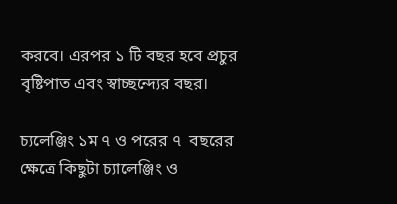করবে। এরপর ১ টি বছর হবে প্রচুর বৃষ্টিপাত এবং স্বাচ্ছন্দ্যের বছর।

চ্যলেঞ্জিং ১ম ৭ ও পরের ৭  বছরের ক্ষেত্রে কিছুটা চ্যালেঞ্জিং ও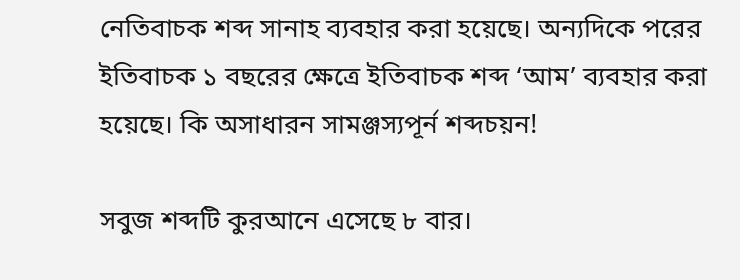নেতিবাচক শব্দ সানাহ ব্যবহার করা হয়েছে। অন্যদিকে পরের ইতিবাচক ১ বছরের ক্ষেত্রে ইতিবাচক শব্দ ‘আম’ ব্যবহার করা হয়েছে। কি অসাধারন সামঞ্জস্যপূর্ন শব্দচয়ন!

সবুজ শব্দটি কুরআনে এসেছে ৮ বার।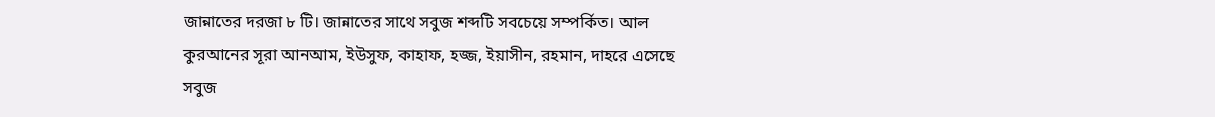জান্নাতের দরজা ৮ টি। জান্নাতের সাথে সবুজ শব্দটি সবচেয়ে সম্পর্কিত। আল কুরআনের সূরা আনআম, ইউসুফ, কাহাফ, হজ্জ, ইয়াসীন, রহমান, দাহরে এসেছে সবুজ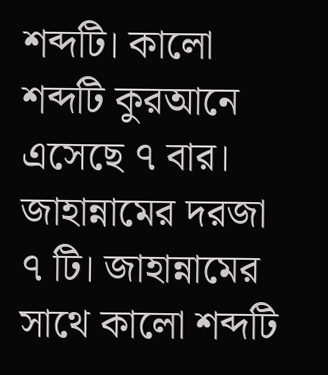শব্দটি। কালো শব্দটি কুরআনে এসেছে ৭ বার। জাহান্নামের দরজা ৭ টি। জাহান্নামের সাথে কালো শব্দটি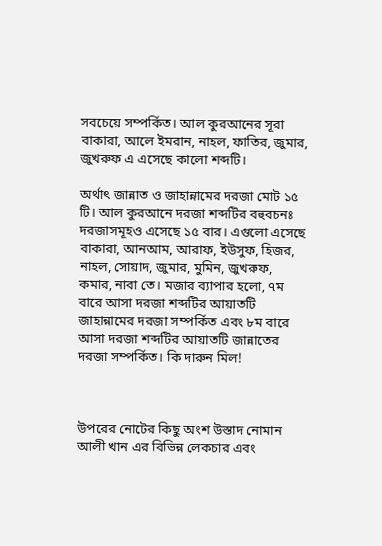সবচেয়ে সম্পর্কিত। আল কুরআনের সূরা বাকারা, আলে ইমরান, নাহল, ফাতির, জুমার, জুখরুফ এ এসেছে কালো শব্দটি।

অর্থাৎ জান্নাত ও জাহান্নামের দরজা মোট ১৫ টি। আল কুরআনে দরজা শব্দটির বহুবচনঃ দরজাসমূহও এসেছে ১৫ বার। এগুলো এসেছে বাকারা, আনআম, আরাফ, ইউসুফ, হিজর, নাহল, সোয়াদ, জুমার, মুমিন, জুখরুফ, কমার, নাবা তে। মজার ব্যাপার হলো, ৭ম বারে আসা দরজা শব্দটির আয়াতটি জাহান্নামের দরজা সম্পর্কিত এবং ৮ম বারে আসা দরজা শব্দটির আয়াতটি জান্নাতের দরজা সম্পর্কিত। কি দারুন মিল!



উপরের নোটের কিছু অংশ উস্তাদ নোমান আলী খান এর বিভিন্ন লেকচার এবং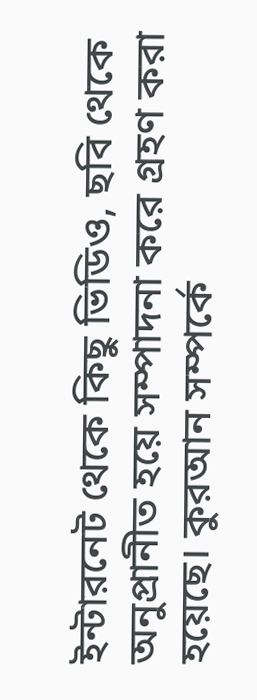ইন্টারনেট থেকে কিছু ভিডিও, ছবি থেকে অনুপ্রানীত হয়ে সম্পাদনা করে গ্রহণ করা হয়েছে। কুরআন সম্পর্কে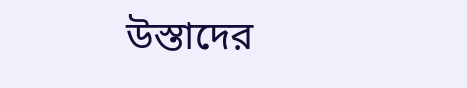উস্তাদের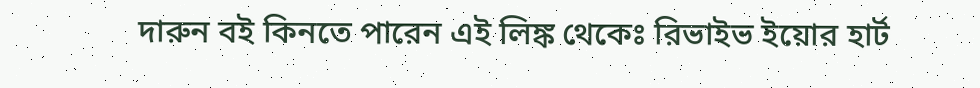দারুন বই কিনতে পারেন এই লিঙ্ক থেকেঃ রিভাইভ ইয়োর হার্ট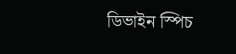ডিভাইন স্পিচ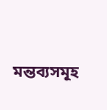মন্তব্যসমূহ